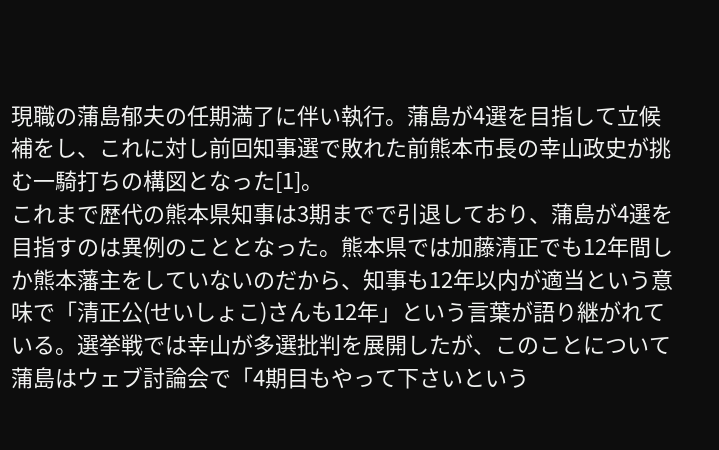現職の蒲島郁夫の任期満了に伴い執行。蒲島が4選を目指して立候補をし、これに対し前回知事選で敗れた前熊本市長の幸山政史が挑む一騎打ちの構図となった[1]。
これまで歴代の熊本県知事は3期までで引退しており、蒲島が4選を目指すのは異例のこととなった。熊本県では加藤清正でも12年間しか熊本藩主をしていないのだから、知事も12年以内が適当という意味で「清正公(せいしょこ)さんも12年」という言葉が語り継がれている。選挙戦では幸山が多選批判を展開したが、このことについて蒲島はウェブ討論会で「4期目もやって下さいという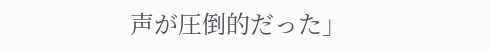声が圧倒的だった」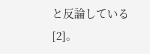と反論している[2]。